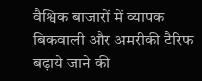वैश्विक बाजारों में व्यापक बिकवाली और अमरीकी टैरिफ बढ़ाये जाने की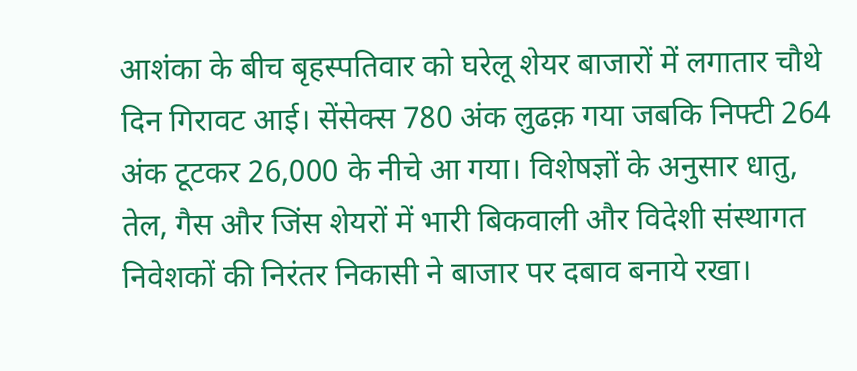आशंका के बीच बृहस्पतिवार को घरेलू शेयर बाजारों में लगातार चौथे दिन गिरावट आई। सेंसेक्स 780 अंक लुढक़ गया जबकि निफ्टी 264 अंक टूटकर 26,000 के नीचे आ गया। विशेषज्ञों के अनुसार धातु, तेल, गैस और जिंस शेयरों में भारी बिकवाली और विदेशी संस्थागत निवेशकों की निरंतर निकासी ने बाजार पर दबाव बनाये रखा।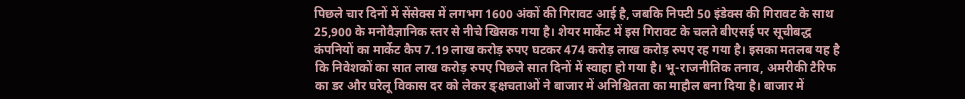पिछले चार दिनों में सेंसेक्स में लगभग 1600 अंकों की गिरावट आई है, जबकि निफ्टी 50 इंडेक्स की गिरावट के साथ 25,900 के मनोवैज्ञानिक स्तर से नीचे खिसक गया है। शेयर मार्केट में इस गिरावट के चलते बीएसई पर सूचीबद्ध कंपनियों का मार्केट कैप 7.19 लाख करोड़ रुपए घटकर 474 करोड़ लाख करोड़ रुपए रह गया है। इसका मतलब यह है कि निवेशकों का सात लाख करोड़ रुपए पिछले सात दिनों में स्वाहा हो गया है। भू-राजनीतिक तनाव, अमरीकी टैरिफ का डर और घरेलू विकास दर को लेकर ङ्क्षचताओं ने बाजार में अनिश्चितता का माहौल बना दिया है। बाजार में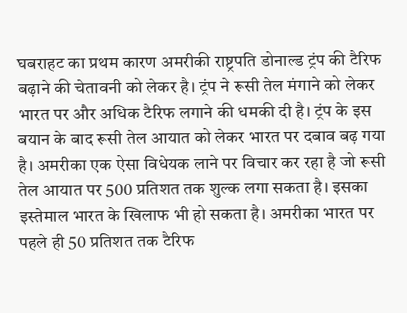घबराहट का प्रथम कारण अमरीकी राष्ट्रपति डोनाल्ड ट्रंप की टैरिफ बढ़ाने की चेतावनी को लेकर है। ट्रंप ने रूसी तेल मंगाने को लेकर भारत पर और अधिक टैरिफ लगाने की धमकी दी है। ट्रंप के इस बयान के बाद रूसी तेल आयात को लेकर भारत पर दबाव बढ़ गया है। अमरीका एक ऐसा विधेयक लाने पर विचार कर रहा है जो रूसी तेल आयात पर 500 प्रतिशत तक शुल्क लगा सकता है। इसका इस्तेमाल भारत के खिलाफ भी हो सकता है। अमरीका भारत पर पहले ही 50 प्रतिशत तक टैरिफ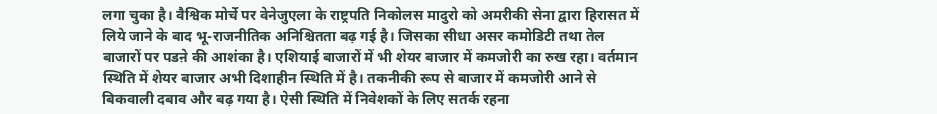लगा चुका है। वैश्विक मोर्चे पर वेनेजुएला के राष्ट्रपति निकोलस मादुरो को अमरीकी सेना द्वारा हिरासत में लिये जाने के बाद भू-राजनीतिक अनिश्चितता बढ़ गई है। जिसका सीधा असर कमोडिटी तथा तेल बाजारों पर पडऩे की आशंका है। एशियाई बाजारों में भी शेयर बाजार में कमजोरी का रुख रहा। वर्तमान स्थिति में शेयर बाजार अभी दिशाहीन स्थिति में है। तकनीकी रूप से बाजार में कमजोरी आने से बिकवाली दबाव और बढ़ गया है। ऐसी स्थिति में निवेशकों के लिए सतर्क रहना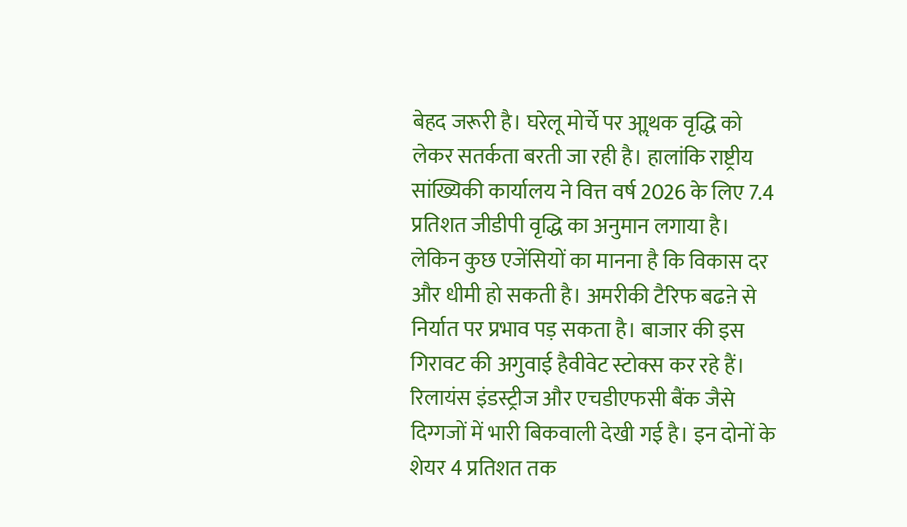बेहद जरूरी है। घरेलू मोर्चे पर आॢथक वृद्धि को लेकर सतर्कता बरती जा रही है। हालांकि राष्ट्रीय सांख्यिकी कार्यालय ने वित्त वर्ष 2026 के लिए 7.4 प्रतिशत जीडीपी वृद्धि का अनुमान लगाया है। लेकिन कुछ एजेंसियों का मानना है कि विकास दर और धीमी हो सकती है। अमरीकी टैरिफ बढऩे से निर्यात पर प्रभाव पड़ सकता है। बाजार की इस गिरावट की अगुवाई हैवीवेट स्टोक्स कर रहे हैं। रिलायंस इंडस्ट्रीज और एचडीएफसी बैंक जैसे दिग्गजों में भारी बिकवाली देखी गई है। इन दोनों के शेयर 4 प्रतिशत तक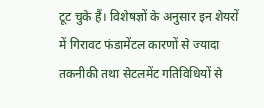टूट चुके हैं। विशेषज्ञों के अनुसार इन शेयरों में गिरावट फंडामेंटल कारणों से ज्यादा तकनीकी तथा सेटलमेंट गतिविधियों से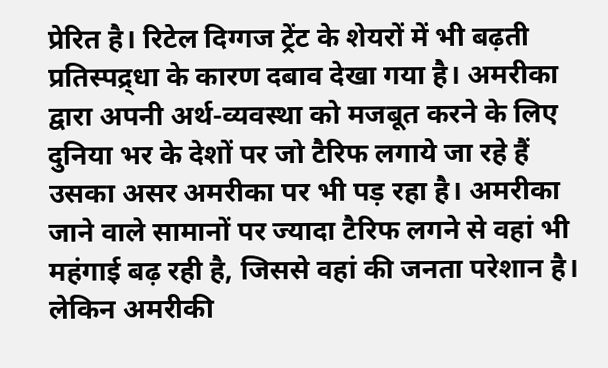प्रेरित है। रिटेल दिग्गज ट्रेंट के शेयरों में भी बढ़ती प्रतिस्पद्र्धा के कारण दबाव देखा गया है। अमरीका द्वारा अपनी अर्थ-व्यवस्था को मजबूत करने के लिए दुनिया भर के देशों पर जो टैरिफ लगाये जा रहे हैं उसका असर अमरीका पर भी पड़ रहा है। अमरीका जाने वाले सामानों पर ज्यादा टैरिफ लगने से वहां भी महंगाई बढ़ रही है, जिससे वहां की जनता परेशान है। लेकिन अमरीकी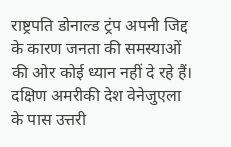राष्ट्रपति डोनाल्ड ट्रंप अपनी जिद्द के कारण जनता की समस्याओं की ओर कोई ध्यान नहीं दे रहे हैं। दक्षिण अमरीकी देश वेनेजुएला के पास उत्तरी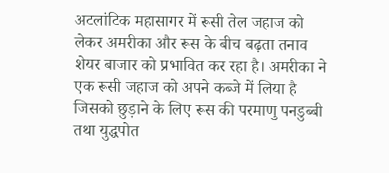अटलांटिक महासागर में रूसी तेल जहाज को लेकर अमरीका और रूस के बीच बढ़ता तनाव शेयर बाजार को प्रभावित कर रहा है। अमरीका ने एक रूसी जहाज को अपने कब्जे में लिया है जिसको छुड़ाने के लिए रूस की परमाणु पनडुब्बी तथा युद्धपोत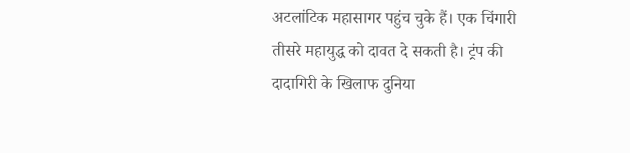अटलांटिक महासागर पहुंच चुके हैं। एक चिंगारी तीसरे महायुद्ध को दावत दे सकती है। ट्रंप की दादागिरी के खिलाफ दुनिया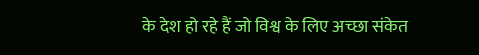के देश हो रहे हैं जो विश्व के लिए अच्छा संकेत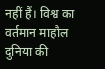नहीं हैं। विश्व का वर्तमान माहौल दुनिया की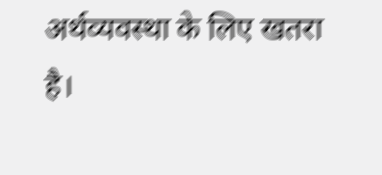अर्थव्यवस्था के लिए खतरा है।